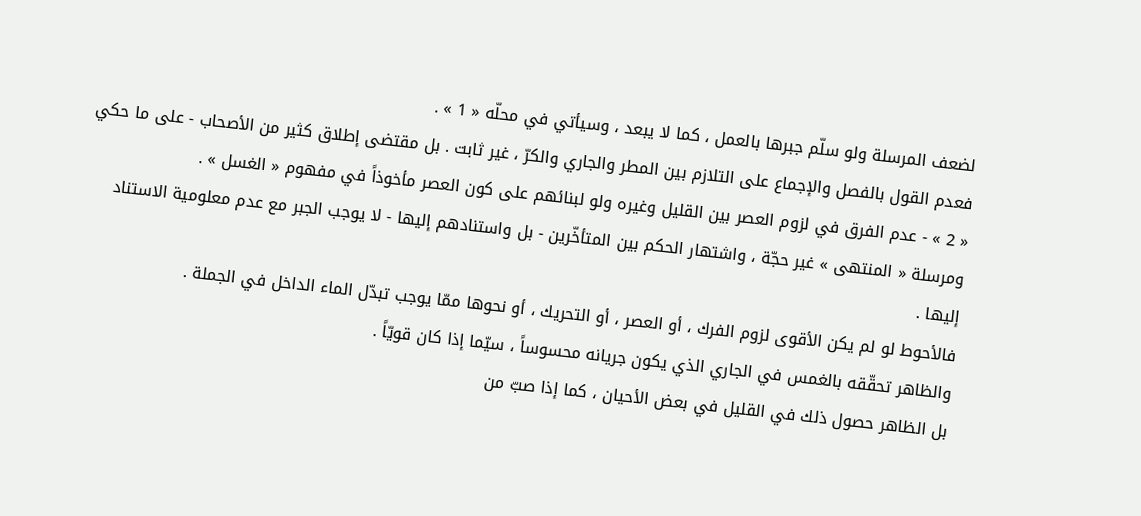لضعف المرسلة ولو سلّم جبرها بالعمل ، كما لا يبعد ، وسيأتي في محلّه « 1 » .
فعدم القول بالفصل والإجماع على التلازم بين المطر والجاري والكرّ ، غير ثابت . بل مقتضى إطلاق كثير من الأصحاب - على ما حكي « 2 » - عدم الفرق في لزوم العصر بين القليل وغيره ولو لبنائهم على كون العصر مأخوذاً في مفهوم « الغسل » .
ومرسلة « المنتهى » غير حجّة ، واشتهار الحكم بين المتأخّرين - بل واستنادهم إليها - لا يوجب الجبر مع عدم معلومية الاستناد إليها .
فالأحوط لو لم يكن الأقوى لزوم الفرك ، أو العصر ، أو التحريك ، أو نحوها ممّا يوجب تبدّل الماء الداخل في الجملة .
والظاهر تحقّقه بالغمس في الجاري الذي يكون جريانه محسوساً ، سيّما إذا كان قويّاً .
بل الظاهر حصول ذلك في القليل في بعض الأحيان ، كما إذا صبّ من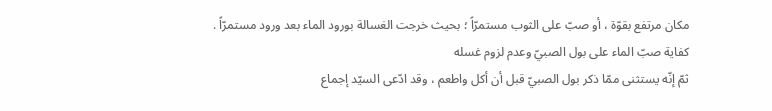مكان مرتفع بقوّة ، أو صبّ على الثوب مستمرّاً ؛ بحيث خرجت الغسالة بورود الماء بعد ورود مستمرّاً .
كفاية صبّ الماء على بول الصبيّ وعدم لزوم غسله
ثمّ إنّه يستثنى ممّا ذكر بول الصبيّ قبل أن أكل واطعم ، وقد ادّعى السيّد إجماع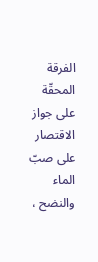الفرقة المحقّة على جواز الاقتصار على صبّ الماء والنضح ،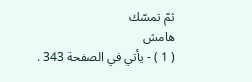ثمّ تمسّك
هامش
( 1 ) - يأتي في الصفحة 343 .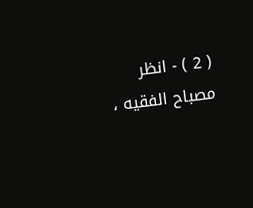( 2 ) - انظر مصباح الفقيه ،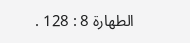الطهارة 8 : 128 .